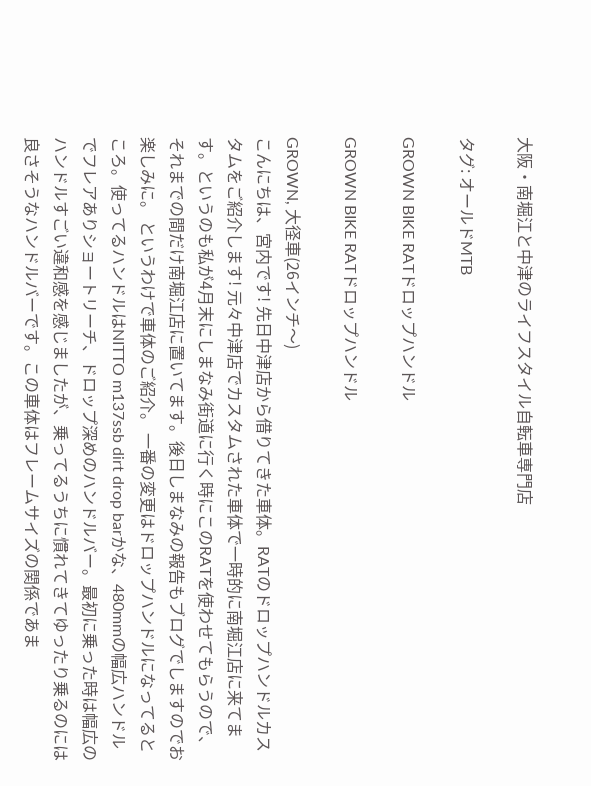大阪・南堀江と中津のライフスタイル自転車専門店

タグ: オールドMTB

GROWN BIKE RATドロップハンドル

GROWN BIKE RATドロップハンドル

GROWN, 大径車(26インチ〜)
こんにちは、宮内です! 先日中津店から借りてきた車体。RATのドロップハンドルカスタムをご紹介します! 元々中津店でカスタムされた車体で一時的に南堀江店に来てます。というのも私が4月末にしまなみ街道に行く時にこのRATを使わせてもらうので、それまでの間だけ南堀江店に置いてます。後日しまなみの報告もブログでしますのでお楽しみに。 というわけで車体のご紹介。 一番の変更はドロップハンドルになってるところ。使ってるハンドルはNITTO m137ssb dirt drop barかな、480mmの幅広ハンドルでフレアありショートリーチ、ドロップ深めのハンドルバー。最初に乗った時は幅広のハンドルすごい違和感を感じましたが、乗ってるうちに慣れてきてゆったり乗るのには良さそうなハンドルバーです。この車体はフレームサイズの関係であま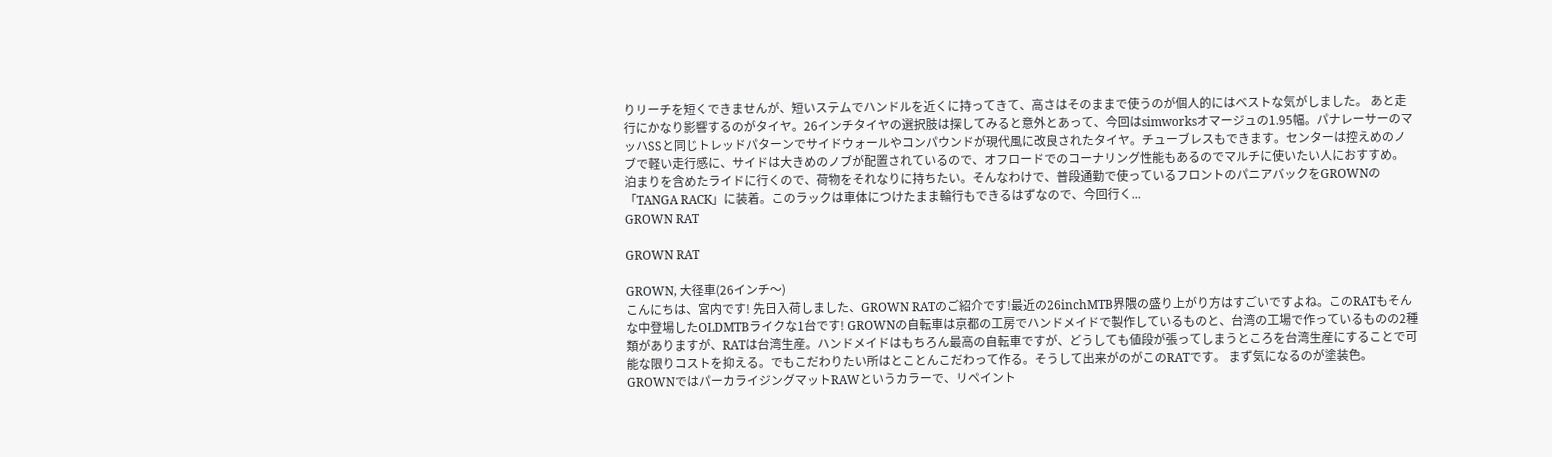りリーチを短くできませんが、短いステムでハンドルを近くに持ってきて、高さはそのままで使うのが個人的にはベストな気がしました。 あと走行にかなり影響するのがタイヤ。26インチタイヤの選択肢は探してみると意外とあって、今回はsimworksオマージュの1.95幅。パナレーサーのマッハSSと同じトレッドパターンでサイドウォールやコンパウンドが現代風に改良されたタイヤ。チューブレスもできます。センターは控えめのノブで軽い走行感に、サイドは大きめのノブが配置されているので、オフロードでのコーナリング性能もあるのでマルチに使いたい人におすすめ。 泊まりを含めたライドに行くので、荷物をそれなりに持ちたい。そんなわけで、普段通勤で使っているフロントのパニアバックをGROWNの「TANGA RACK」に装着。このラックは車体につけたまま輪行もできるはずなので、今回行く...
GROWN RAT

GROWN RAT

GROWN, 大径車(26インチ〜)
こんにちは、宮内です! 先日入荷しました、GROWN RATのご紹介です!最近の26inchMTB界隈の盛り上がり方はすごいですよね。このRATもそんな中登場したOLDMTBライクな1台です! GROWNの自転車は京都の工房でハンドメイドで製作しているものと、台湾の工場で作っているものの2種類がありますが、RATは台湾生産。ハンドメイドはもちろん最高の自転車ですが、どうしても値段が張ってしまうところを台湾生産にすることで可能な限りコストを抑える。でもこだわりたい所はとことんこだわって作る。そうして出来がのがこのRATです。 まず気になるのが塗装色。GROWNではパーカライジングマットRAWというカラーで、リペイント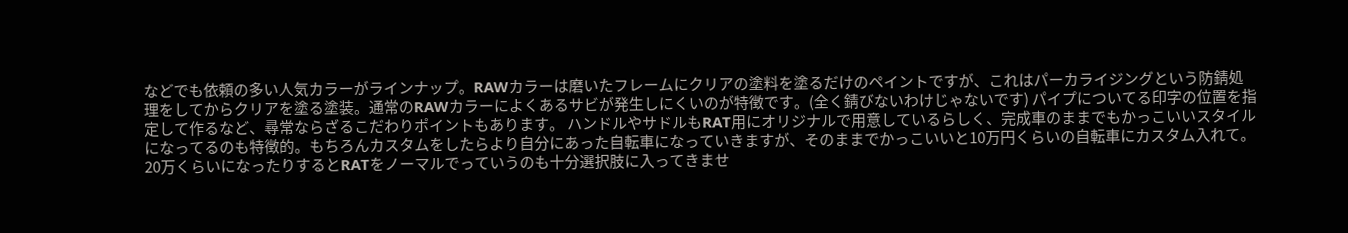などでも依頼の多い人気カラーがラインナップ。RAWカラーは磨いたフレームにクリアの塗料を塗るだけのペイントですが、これはパーカライジングという防錆処理をしてからクリアを塗る塗装。通常のRAWカラーによくあるサビが発生しにくいのが特徴です。(全く錆びないわけじゃないです) パイプについてる印字の位置を指定して作るなど、尋常ならざるこだわりポイントもあります。 ハンドルやサドルもRAT用にオリジナルで用意しているらしく、完成車のままでもかっこいいスタイルになってるのも特徴的。もちろんカスタムをしたらより自分にあった自転車になっていきますが、そのままでかっこいいと10万円くらいの自転車にカスタム入れて。20万くらいになったりするとRATをノーマルでっていうのも十分選択肢に入ってきませ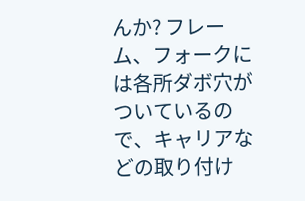んか? フレーム、フォークには各所ダボ穴がついているので、キャリアなどの取り付け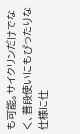も可能。サイクリンだけでなく、普段使いにもぴったりな仕様に仕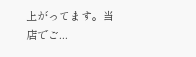上がってます。当店でご...